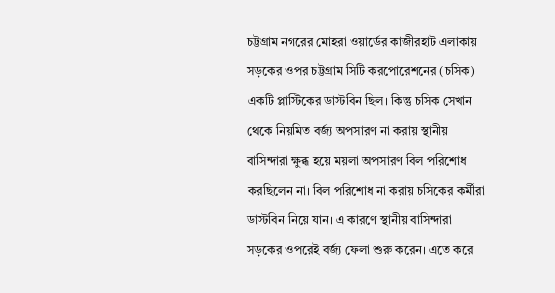চট্টগ্রাম নগরের মোহরা ওয়ার্ডের কাজীরহাট এলাকায় সড়কের ওপর চট্টগ্রাম সিটি করপোরেশনের (চসিক) একটি প্লাস্টিকের ডাস্টবিন ছিল। কিন্তু চসিক সেখান থেকে নিয়মিত বর্জ্য অপসারণ না করায় স্থানীয় বাসিন্দারা ক্ষুব্ধ হয়ে ময়লা অপসারণ বিল পরিশোধ করছিলেন না। বিল পরিশোধ না করায় চসিকের কর্মীরা ডাস্টবিন নিয়ে যান। এ কারণে স্থানীয় বাসিন্দারা সড়কের ওপরেই বর্জ্য ফেলা শুরু করেন। এতে করে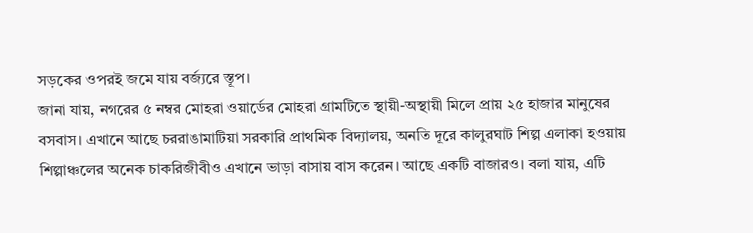সড়কের ওপরই জমে যায় বর্জ্যরে স্তূপ।
জানা যায়, নগরের ৫ নম্বর মোহরা ওয়ার্ডের মোহরা গ্রামটিতে স্থায়ী-অস্থায়ী মিলে প্রায় ২৫ হাজার মানুষের বসবাস। এখানে আছে চররাঙামাটিয়া সরকারি প্রাথমিক বিদ্যালয়, অনতি দূরে কালুরঘাট শিল্প এলাকা হওয়ায় শিল্পাঞ্চলের অনেক চাকরিজীবীও এখানে ভাড়া বাসায় বাস করেন। আছে একটি বাজারও। বলা যায়, এটি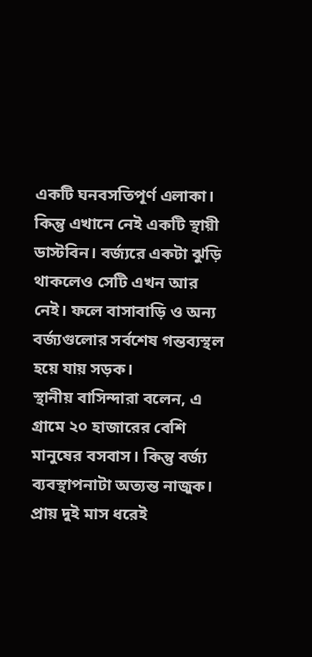একটি ঘনবসতিপূর্ণ এলাকা। কিন্তু এখানে নেই একটি স্থায়ী ডাস্টবিন। বর্জ্যরে একটা ঝুড়ি থাকলেও সেটি এখন আর নেই। ফলে বাসাবাড়ি ও অন্য বর্জ্যগুলোর সর্বশেষ গন্তব্যস্থল হয়ে যায় সড়ক।
স্থানীয় বাসিন্দারা বলেন, এ গ্রামে ২০ হাজারের বেশি মানুষের বসবাস। কিন্তু বর্জ্য ব্যবস্থাপনাটা অত্যন্ত নাজুক। প্রায় দুই মাস ধরেই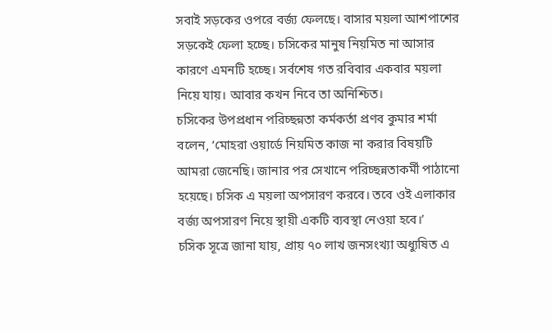সবাই সড়কের ওপরে বর্জ্য ফেলছে। বাসার ময়লা আশপাশের সড়কেই ফেলা হচ্ছে। চসিকের মানুষ নিয়মিত না আসার কারণে এমনটি হচ্ছে। সর্বশেষ গত রবিবার একবার ময়লা নিয়ে যায়। আবার কখন নিবে তা অনিশ্চিত।
চসিকের উপপ্রধান পরিচ্ছন্নতা কর্মকর্তা প্রণব কুমার শর্মা বলেন, ‘মোহরা ওয়ার্ডে নিয়মিত কাজ না করার বিষয়টি আমরা জেনেছি। জানার পর সেখানে পরিচ্ছন্নতাকর্মী পাঠানো হয়েছে। চসিক এ ময়লা অপসারণ করবে। তবে ওই এলাকার বর্জ্য অপসারণ নিয়ে স্থায়ী একটি ব্যবস্থা নেওয়া হবে।’
চসিক সূত্রে জানা যায়, প্রায় ৭০ লাখ জনসংখ্যা অধ্যুষিত এ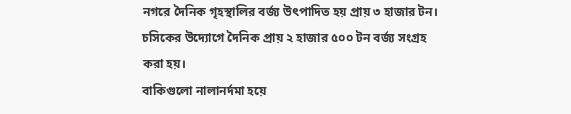নগরে দৈনিক গৃহস্থালির বর্জ্য উৎপাদিত হয় প্রায় ৩ হাজার টন। চসিকের উদ্যোগে দৈনিক প্রায় ২ হাজার ৫০০ টন বর্জ্য সংগ্রহ করা হয়।
বাকিগুলো নালানর্দমা হয়ে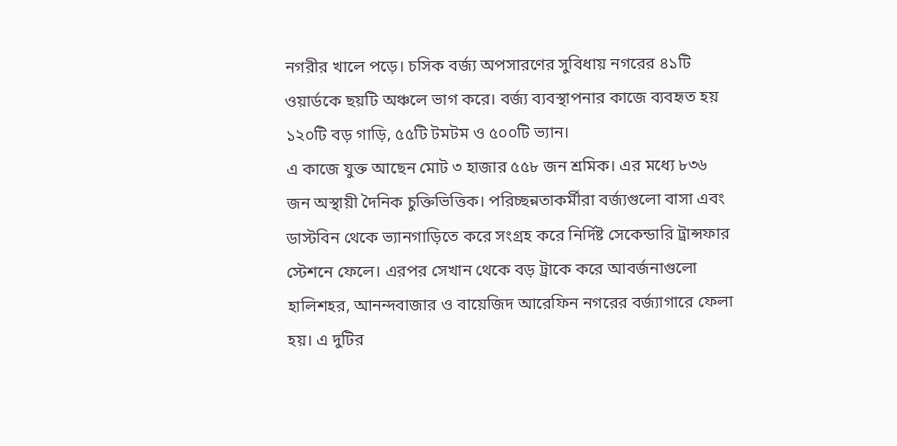নগরীর খালে পড়ে। চসিক বর্জ্য অপসারণের সুবিধায় নগরের ৪১টি ওয়ার্ডকে ছয়টি অঞ্চলে ভাগ করে। বর্জ্য ব্যবস্থাপনার কাজে ব্যবহৃত হয় ১২০টি বড় গাড়ি, ৫৫টি টমটম ও ৫০০টি ভ্যান।
এ কাজে যুক্ত আছেন মোট ৩ হাজার ৫৫৮ জন শ্রমিক। এর মধ্যে ৮৩৬ জন অস্থায়ী দৈনিক চুক্তিভিত্তিক। পরিচ্ছন্নতাকর্মীরা বর্জ্যগুলো বাসা এবং ডাস্টবিন থেকে ভ্যানগাড়িতে করে সংগ্রহ করে নির্দিষ্ট সেকেন্ডারি ট্রান্সফার স্টেশনে ফেলে। এরপর সেখান থেকে বড় ট্রাকে করে আবর্জনাগুলো হালিশহর, আনন্দবাজার ও বায়েজিদ আরেফিন নগরের বর্জ্যাগারে ফেলা হয়। এ দুটির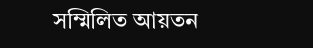সম্মিলিত আয়তন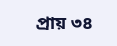প্রায় ৩৪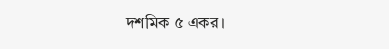দশমিক ৫ একর।